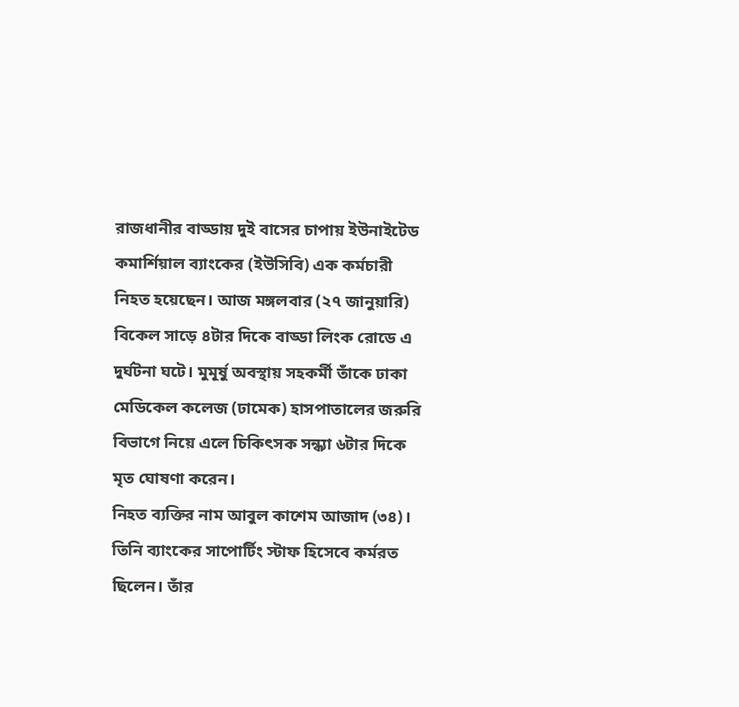রাজধানীর বাড্ডায় দুই বাসের চাপায় ইউনাইটেড কমার্শিয়াল ব্যাংকের (ইউসিবি) এক কর্মচারী নিহত হয়েছেন। আজ মঙ্গলবার (২৭ জানুয়ারি) বিকেল সাড়ে ৪টার দিকে বাড্ডা লিংক রোডে এ দুর্ঘটনা ঘটে। মুমূর্ষু অবস্থায় সহকর্মী তাঁকে ঢাকা মেডিকেল কলেজ (ঢামেক) হাসপাতালের জরুরি বিভাগে নিয়ে এলে চিকিৎসক সন্ধ্যা ৬টার দিকে মৃত ঘোষণা করেন।
নিহত ব্যক্তির নাম আবুল কাশেম আজাদ (৩৪)। তিনি ব্যাংকের সাপোর্টিং স্টাফ হিসেবে কর্মরত ছিলেন। তাঁর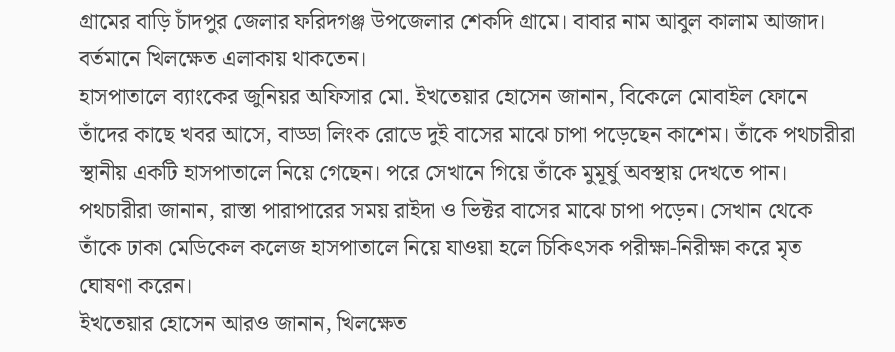গ্রামের বাড়ি চাঁদপুর জেলার ফরিদগঞ্জ উপজেলার শেকদি গ্রামে। বাবার নাম আবুল কালাম আজাদ। বর্তমানে খিলক্ষেত এলাকায় থাকতেন।
হাসপাতালে ব্যাংকের জুনিয়র অফিসার মো. ইখতেয়ার হোসেন জানান, বিকেলে মোবাইল ফোনে তাঁদের কাছে খবর আসে, বাড্ডা লিংক রোডে দুই বাসের মাঝে চাপা পড়েছেন কাশেম। তাঁকে পথচারীরা স্থানীয় একটি হাসপাতালে নিয়ে গেছেন। পরে সেখানে গিয়ে তাঁকে মুমূর্ষু অবস্থায় দেখতে পান। পথচারীরা জানান, রাস্তা পারাপারের সময় রাইদা ও ভিক্টর বাসের মাঝে চাপা পড়েন। সেখান থেকে তাঁকে ঢাকা মেডিকেল কলেজ হাসপাতালে নিয়ে যাওয়া হলে চিকিৎসক পরীক্ষা-নিরীক্ষা করে মৃত ঘোষণা করেন।
ইখতেয়ার হোসেন আরও জানান, খিলক্ষেত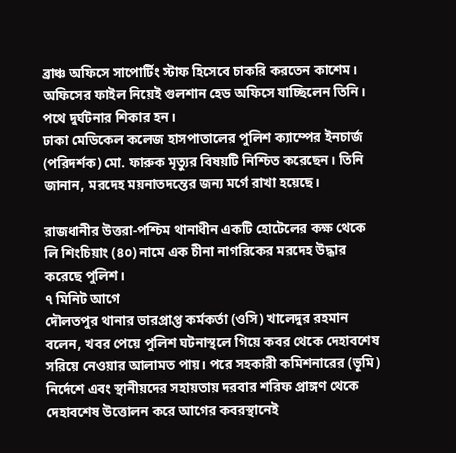ব্রাঞ্চ অফিসে সাপোর্টিং স্টাফ হিসেবে চাকরি করতেন কাশেম। অফিসের ফাইল নিয়েই গুলশান হেড অফিসে যাচ্ছিলেন তিনি। পথে দুর্ঘটনার শিকার হন।
ঢাকা মেডিকেল কলেজ হাসপাতালের পুলিশ ক্যাম্পের ইনচার্জ (পরিদর্শক) মো. ফারুক মৃত্যুর বিষয়টি নিশ্চিত করেছেন। তিনি জানান, মরদেহ ময়নাতদন্তের জন্য মর্গে রাখা হয়েছে।

রাজধানীর উত্তরা-পশ্চিম থানাধীন একটি হোটেলের কক্ষ থেকে লি শিংচিয়াং (৪০) নামে এক চীনা নাগরিকের মরদেহ উদ্ধার করেছে পুলিশ।
৭ মিনিট আগে
দৌলতপুর থানার ভারপ্রাপ্ত কর্মকর্তা (ওসি) খালেদুর রহমান বলেন, খবর পেয়ে পুলিশ ঘটনাস্থলে গিয়ে কবর থেকে দেহাবশেষ সরিয়ে নেওয়ার আলামত পায়। পরে সহকারী কমিশনারের (ভূমি) নির্দেশে এবং স্থানীয়দের সহায়তায় দরবার শরিফ প্রাঙ্গণ থেকে দেহাবশেষ উত্তোলন করে আগের কবরস্থানেই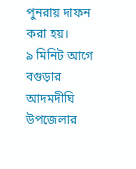পুনরায় দাফন করা হয়।
৯ মিনিট আগে
বগুড়ার আদমদীঘি উপজেলার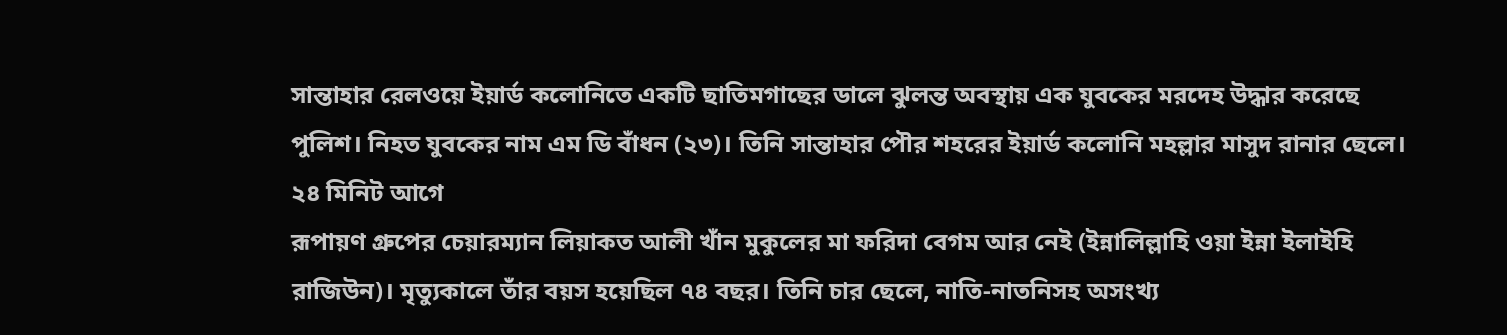সান্তাহার রেলওয়ে ইয়ার্ড কলোনিতে একটি ছাতিমগাছের ডালে ঝুলন্ত অবস্থায় এক যুবকের মরদেহ উদ্ধার করেছে পুলিশ। নিহত যুবকের নাম এম ডি বাঁধন (২৩)। তিনি সান্তাহার পৌর শহরের ইয়ার্ড কলোনি মহল্লার মাসুদ রানার ছেলে।
২৪ মিনিট আগে
রূপায়ণ গ্রুপের চেয়ারম্যান লিয়াকত আলী খাঁন মুকুলের মা ফরিদা বেগম আর নেই (ইন্নালিল্লাহি ওয়া ইন্না ইলাইহি রাজিউন)। মৃত্যুকালে তাঁর বয়স হয়েছিল ৭৪ বছর। তিনি চার ছেলে, নাতি-নাতনিসহ অসংখ্য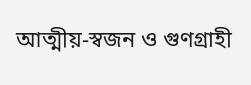আত্মীয়-স্বজন ও গুণগ্রাহী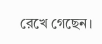রেখে গেছেন।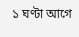১ ঘণ্টা আগে